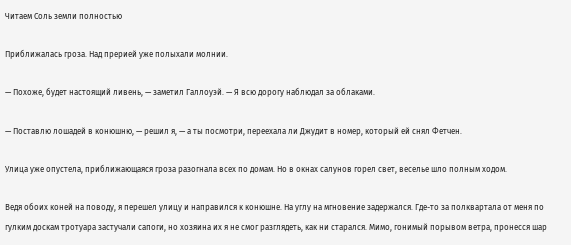Читаем Соль земли полностью

Приближалась гроза. Над прерией уже полыхали молнии.

— Похоже, будет настоящий ливень, — заметил Галлоуэй. — Я всю дорогу наблюдал за облаками.

— Поставлю лошадей в конюшню, — решил я, — а ты посмотри, переехала ли Джудит в номер, который ей снял Фетчен.

Улица уже опустела, приближающаяся гроза разогнала всех по домам. Но в окнах салунов горел свет, веселье шло полным ходом.

Ведя обоих коней на поводу, я перешел улицу и направился к конюшне. На углу на мгновение задержался. Где-то за полквартала от меня по гулким доскам тротуара застучали сапоги, но хозяина их я не смог разглядеть, как ни старался. Мимо, гонимый порывом ветра, пронесся шар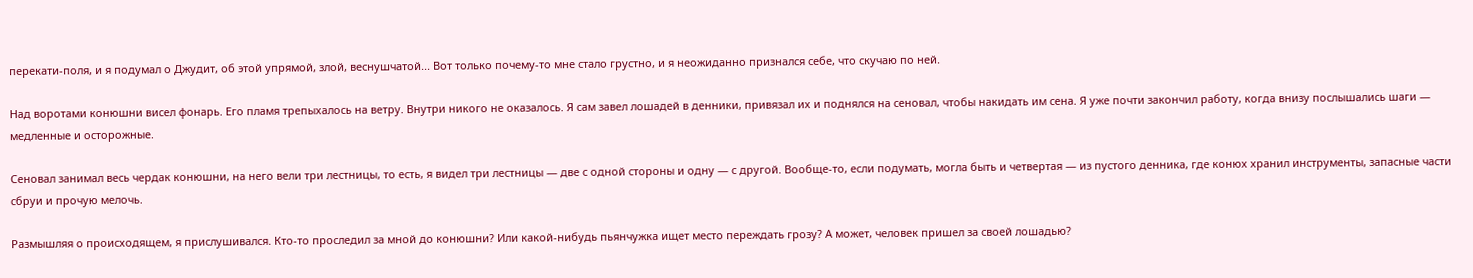перекати-поля, и я подумал о Джудит, об этой упрямой, злой, веснушчатой... Вот только почему-то мне стало грустно, и я неожиданно признался себе, что скучаю по ней.

Над воротами конюшни висел фонарь. Его пламя трепыхалось на ветру. Внутри никого не оказалось. Я сам завел лошадей в денники, привязал их и поднялся на сеновал, чтобы накидать им сена. Я уже почти закончил работу, когда внизу послышались шаги — медленные и осторожные.

Сеновал занимал весь чердак конюшни, на него вели три лестницы, то есть, я видел три лестницы — две с одной стороны и одну — с другой. Вообще-то, если подумать, могла быть и четвертая — из пустого денника, где конюх хранил инструменты, запасные части сбруи и прочую мелочь.

Размышляя о происходящем, я прислушивался. Кто-то проследил за мной до конюшни? Или какой-нибудь пьянчужка ищет место переждать грозу? А может, человек пришел за своей лошадью?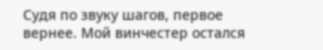Судя по звуку шагов, первое вернее. Мой винчестер остался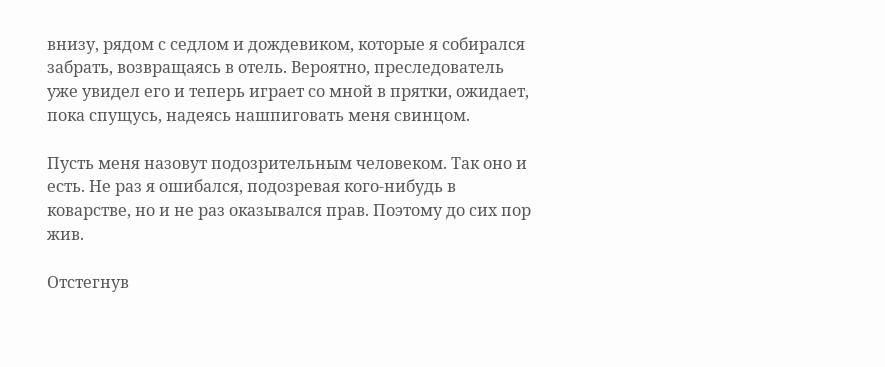внизу, рядом с седлом и дождевиком, которые я собирался забрать, возвращаясь в отель. Вероятно, преследователь уже увидел его и теперь играет со мной в прятки, ожидает, пока спущусь, надеясь нашпиговать меня свинцом.

Пусть меня назовут подозрительным человеком. Так оно и есть. Не раз я ошибался, подозревая кого-нибудь в коварстве, но и не раз оказывался прав. Поэтому до сих пор жив.

Отстегнув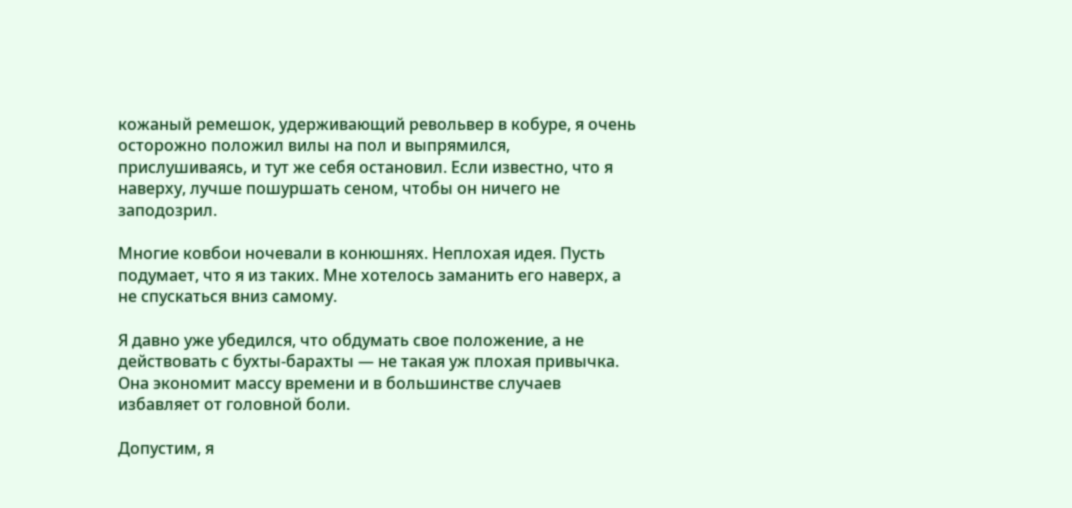кожаный ремешок, удерживающий револьвер в кобуре, я очень осторожно положил вилы на пол и выпрямился, прислушиваясь, и тут же себя остановил. Если известно, что я наверху, лучше пошуршать сеном, чтобы он ничего не заподозрил.

Многие ковбои ночевали в конюшнях. Неплохая идея. Пусть подумает, что я из таких. Мне хотелось заманить его наверх, а не спускаться вниз самому.

Я давно уже убедился, что обдумать свое положение, а не действовать с бухты-барахты — не такая уж плохая привычка. Она экономит массу времени и в большинстве случаев избавляет от головной боли.

Допустим, я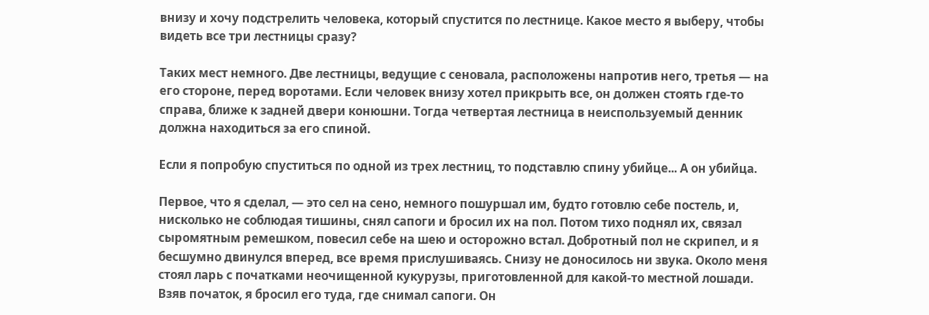внизу и хочу подстрелить человека, который спустится по лестнице. Какое место я выберу, чтобы видеть все три лестницы сразу?

Таких мест немного. Две лестницы, ведущие с сеновала, расположены напротив него, третья — на его стороне, перед воротами. Если человек внизу хотел прикрыть все, он должен стоять где-то справа, ближе к задней двери конюшни. Тогда четвертая лестница в неиспользуемый денник должна находиться за его спиной.

Если я попробую спуститься по одной из трех лестниц, то подставлю спину убийце... А он убийца.

Первое, что я сделал, — это сел на сено, немного пошуршал им, будто готовлю себе постель, и, нисколько не соблюдая тишины, снял сапоги и бросил их на пол. Потом тихо поднял их, связал сыромятным ремешком, повесил себе на шею и осторожно встал. Добротный пол не скрипел, и я бесшумно двинулся вперед, все время прислушиваясь. Снизу не доносилось ни звука. Около меня стоял ларь с початками неочищенной кукурузы, приготовленной для какой-то местной лошади. Взяв початок, я бросил его туда, где снимал сапоги. Он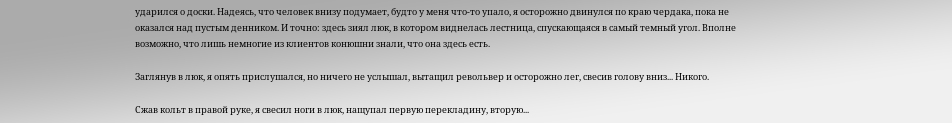ударился о доски. Надеясь, что человек внизу подумает, будто у меня что-то упало, я осторожно двинулся по краю чердака, пока не оказался над пустым денником. И точно: здесь зиял люк, в котором виднелась лестница, спускающаяся в самый темный угол. Вполне возможно, что лишь немногие из клиентов конюшни знали, что она здесь есть.

Заглянув в люк, я опять прислушался, но ничего не услышал, вытащил револьвер и осторожно лег, свесив голову вниз... Никого.

Сжав кольт в правой руке, я свесил ноги в люк, нащупал первую перекладину, вторую...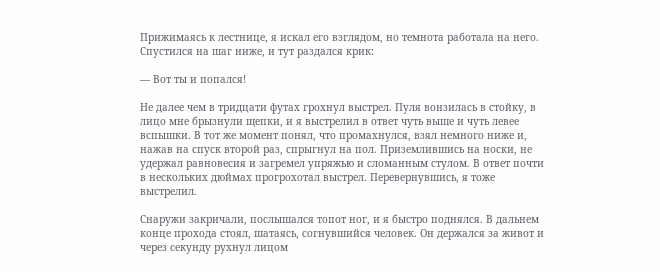Прижимаясь к лестнице, я искал его взглядом, но темнота работала на него. Спустился на шаг ниже, и тут раздался крик:

— Вот ты и попался!

Не далее чем в тридцати футах грохнул выстрел. Пуля вонзилась в стойку, в лицо мне брызнули щепки, и я выстрелил в ответ чуть выше и чуть левее вспышки. В тот же момент понял, что промахнулся, взял немного ниже и, нажав на спуск второй раз, спрыгнул на пол. Приземлившись на носки, не удержал равновесия и загремел упряжью и сломанным стулом. В ответ почти в нескольких дюймах прогрохотал выстрел. Перевернувшись, я тоже выстрелил.

Снаружи закричали, послышался топот ног, и я быстро поднялся. В дальнем конце прохода стоял, шатаясь, согнувшийся человек. Он держался за живот и через секунду рухнул лицом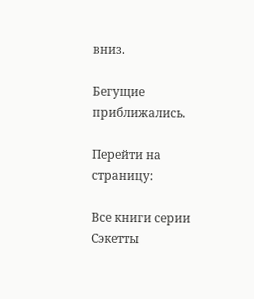вниз.

Бегущие приближались.

Перейти на страницу:

Все книги серии Сэкетты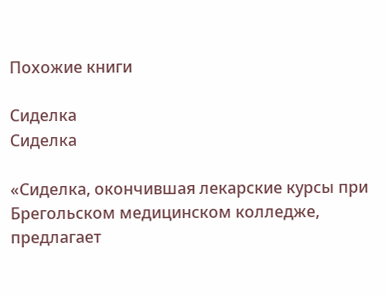Похожие книги

Сиделка
Сиделка

«Сиделка, окончившая лекарские курсы при Брегольском медицинском колледже, предлагает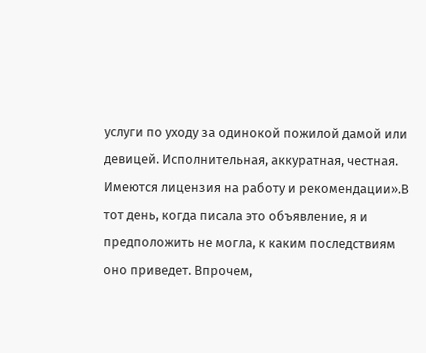услуги по уходу за одинокой пожилой дамой или девицей. Исполнительная, аккуратная, честная. Имеются лицензия на работу и рекомендации».В тот день, когда писала это объявление, я и предположить не могла, к каким последствиям оно приведет. Впрочем,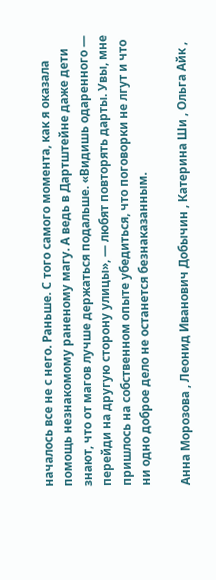началось все не с него. Раньше. С того самого момента, как я оказала помощь незнакомому раненому магу. А ведь в Дартштейне даже дети знают, что от магов лучше держаться подальше. «Видишь одаренного — перейди на другую сторону улицы», — любят повторять дарты. Увы, мне пришлось на собственном опыте убедиться, что поговорки не лгут и что ни одно доброе дело не останется безнаказанным.

Анна Морозова , Леонид Иванович Добычин , Катерина Ши , Ольга Айк ,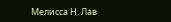Мелисса Н. Лав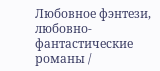Любовное фэнтези, любовно-фантастические романы /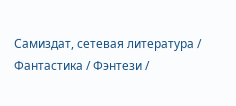Самиздат, сетевая литература / Фантастика / Фэнтези /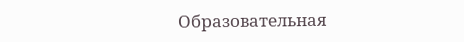Образовательная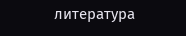литература